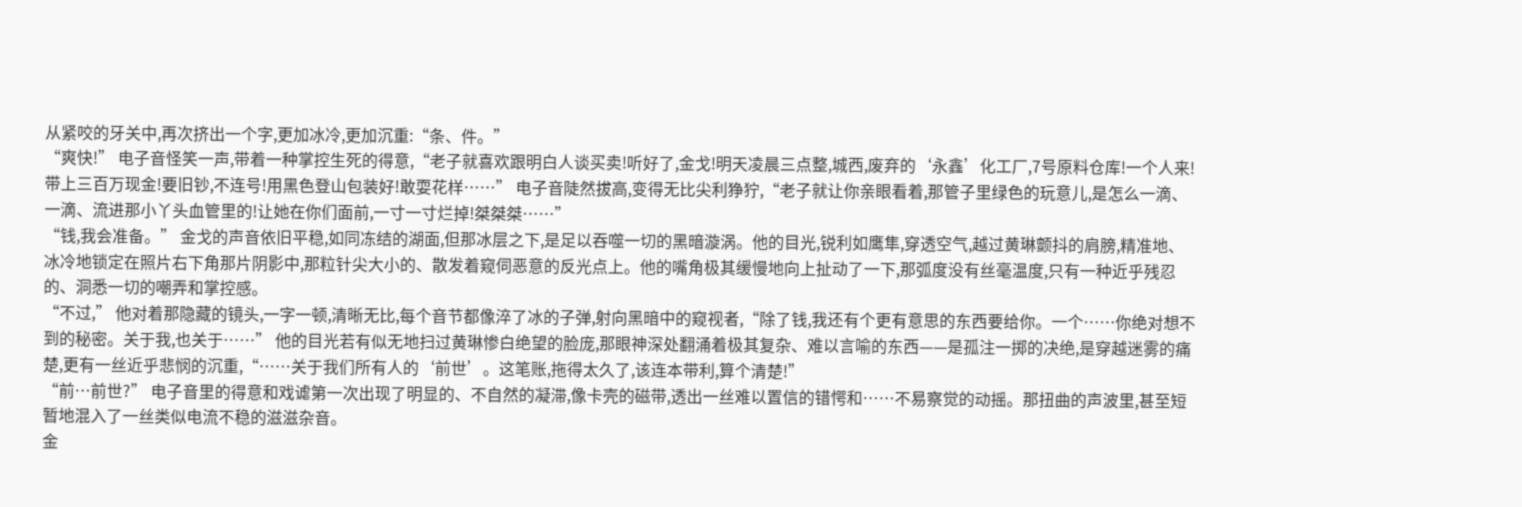从紧咬的牙关中,再次挤出一个字,更加冰冷,更加沉重:“条、件。”
“爽快!” 电子音怪笑一声,带着一种掌控生死的得意,“老子就喜欢跟明白人谈买卖!听好了,金戈!明天凌晨三点整,城西,废弃的‘永鑫’化工厂,7号原料仓库!一个人来!带上三百万现金!要旧钞,不连号!用黑色登山包装好!敢耍花样……” 电子音陡然拔高,变得无比尖利狰狞,“老子就让你亲眼看着,那管子里绿色的玩意儿,是怎么一滴、一滴、流进那小丫头血管里的!让她在你们面前,一寸一寸烂掉!桀桀桀……”
“钱,我会准备。” 金戈的声音依旧平稳,如同冻结的湖面,但那冰层之下,是足以吞噬一切的黑暗漩涡。他的目光,锐利如鹰隼,穿透空气,越过黄琳颤抖的肩膀,精准地、冰冷地锁定在照片右下角那片阴影中,那粒针尖大小的、散发着窥伺恶意的反光点上。他的嘴角极其缓慢地向上扯动了一下,那弧度没有丝毫温度,只有一种近乎残忍的、洞悉一切的嘲弄和掌控感。
“不过,” 他对着那隐藏的镜头,一字一顿,清晰无比,每个音节都像淬了冰的子弹,射向黑暗中的窥视者,“除了钱,我还有个更有意思的东西要给你。一个……你绝对想不到的秘密。关于我,也关于……” 他的目光若有似无地扫过黄琳惨白绝望的脸庞,那眼神深处翻涌着极其复杂、难以言喻的东西——是孤注一掷的决绝,是穿越迷雾的痛楚,更有一丝近乎悲悯的沉重,“……关于我们所有人的‘前世’。这笔账,拖得太久了,该连本带利,算个清楚!”
“前…前世?” 电子音里的得意和戏谑第一次出现了明显的、不自然的凝滞,像卡壳的磁带,透出一丝难以置信的错愕和……不易察觉的动摇。那扭曲的声波里,甚至短暂地混入了一丝类似电流不稳的滋滋杂音。
金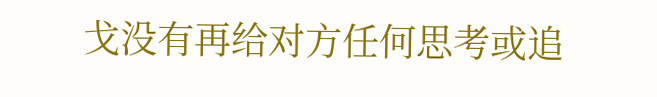戈没有再给对方任何思考或追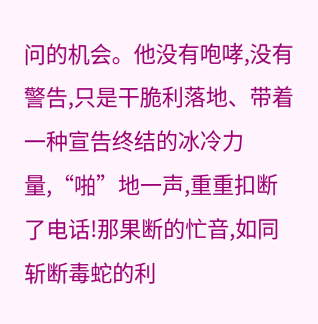问的机会。他没有咆哮,没有警告,只是干脆利落地、带着一种宣告终结的冰冷力量,“啪”地一声,重重扣断了电话!那果断的忙音,如同斩断毒蛇的利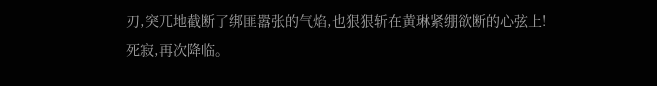刃,突兀地截断了绑匪嚣张的气焰,也狠狠斩在黄琳紧绷欲断的心弦上!
死寂,再次降临。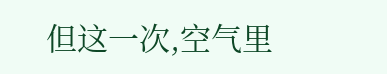但这一次,空气里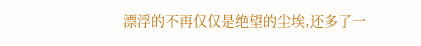漂浮的不再仅仅是绝望的尘埃,还多了一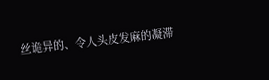丝诡异的、令人头皮发麻的凝滞